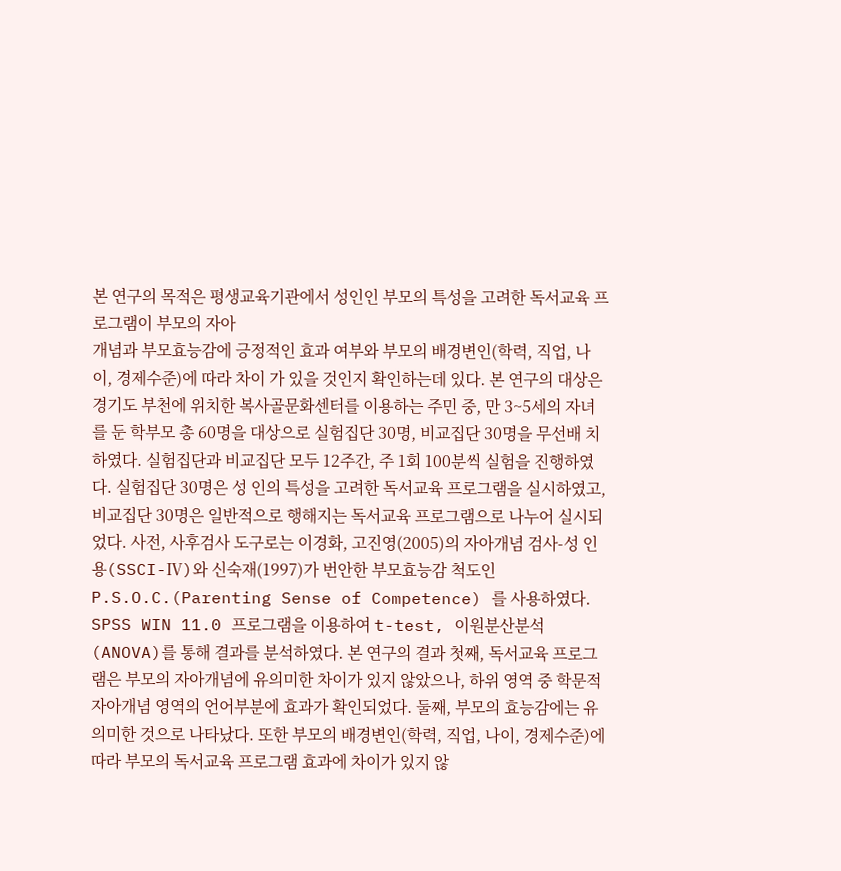본 연구의 목적은 평생교육기관에서 성인인 부모의 특성을 고려한 독서교육 프로그램이 부모의 자아
개념과 부모효능감에 긍정적인 효과 여부와 부모의 배경변인(학력, 직업, 나이, 경제수준)에 따라 차이 가 있을 것인지 확인하는데 있다. 본 연구의 대상은 경기도 부천에 위치한 복사골문화센터를 이용하는 주민 중, 만 3~5세의 자녀를 둔 학부모 총 60명을 대상으로 실험집단 30명, 비교집단 30명을 무선배 치하였다. 실험집단과 비교집단 모두 12주간, 주 1회 100분씩 실험을 진행하였다. 실험집단 30명은 성 인의 특성을 고려한 독서교육 프로그램을 실시하였고, 비교집단 30명은 일반적으로 행해지는 독서교육 프로그램으로 나누어 실시되었다. 사전, 사후검사 도구로는 이경화, 고진영(2005)의 자아개념 검사-성 인용(SSCI-Ⅳ)와 신숙재(1997)가 번안한 부모효능감 척도인 P.S.O.C.(Parenting Sense of Competence) 를 사용하였다. SPSS WIN 11.0 프로그램을 이용하여 t-test, 이원분산분석(ANOVA)를 통해 결과를 분석하였다. 본 연구의 결과 첫째, 독서교육 프로그램은 부모의 자아개념에 유의미한 차이가 있지 않았으나, 하위 영역 중 학문적 자아개념 영역의 언어부분에 효과가 확인되었다. 둘째, 부모의 효능감에는 유의미한 것으로 나타났다. 또한 부모의 배경변인(학력, 직업, 나이, 경제수준)에 따라 부모의 독서교육 프로그램 효과에 차이가 있지 않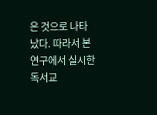은 것으로 나타났다. 따라서 본 연구에서 실시한 독서교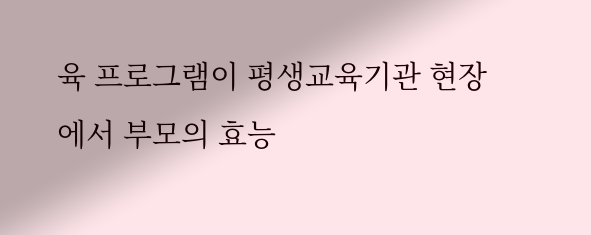육 프로그램이 평생교육기관 현장에서 부모의 효능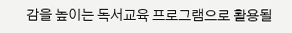감을 높이는 독서교육 프로그램으로 활용될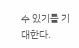수 있기를 기대한다.